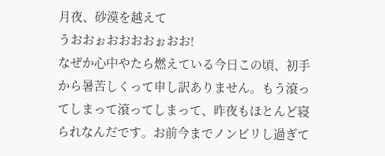月夜、砂漠を越えて
うおおぉおおおおぉおお!
なぜか心中やたら燃えている今日この頃、初手から暑苦しくって申し訳ありません。もう滾ってしまって滾ってしまって、昨夜もほとんど寝られなんだです。お前今までノンビリし過ぎて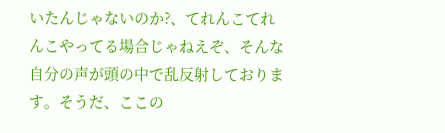いたんじゃないのか?、てれんこてれんこやってる場合じゃねえぞ、そんな自分の声が頭の中で乱反射しております。そうだ、ここの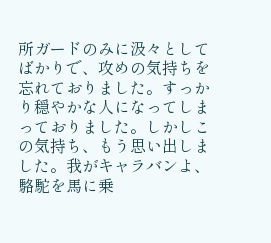所ガードのみに汲々としてばかりで、攻めの気持ちを忘れておりました。すっかり穏やかな人になってしまっておりました。しかしこの気持ち、もう思い出しました。我がキャラバンよ、駱駝を馬に乗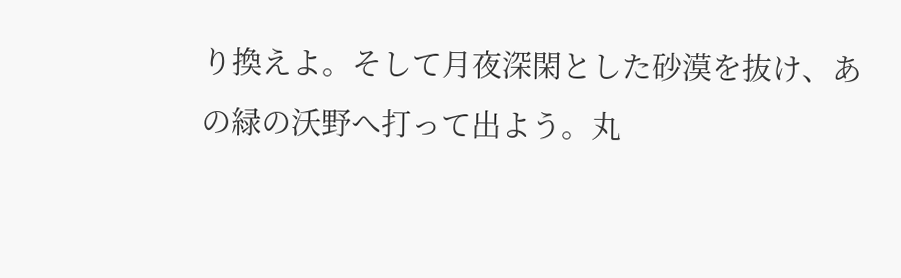り換えよ。そして月夜深閑とした砂漠を抜け、あの緑の沃野へ打って出よう。丸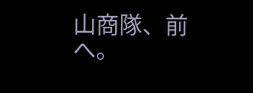山商隊、前へ。